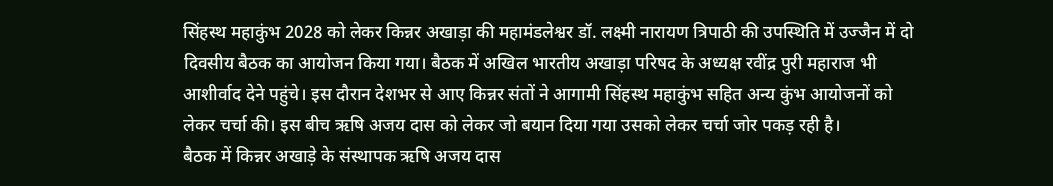सिंहस्थ महाकुंभ 2028 को लेकर किन्नर अखाड़ा की महामंडलेश्वर डॉ. लक्ष्मी नारायण त्रिपाठी की उपस्थिति में उज्जैन में दो दिवसीय बैठक का आयोजन किया गया। बैठक में अखिल भारतीय अखाड़ा परिषद के अध्यक्ष रवींद्र पुरी महाराज भी आशीर्वाद देने पहुंचे। इस दौरान देशभर से आए किन्नर संतों ने आगामी सिंहस्थ महाकुंभ सहित अन्य कुंभ आयोजनों को लेकर चर्चा की। इस बीच ऋषि अजय दास को लेकर जो बयान दिया गया उसको लेकर चर्चा जोर पकड़ रही है।
बैठक में किन्नर अखाड़े के संस्थापक ऋषि अजय दास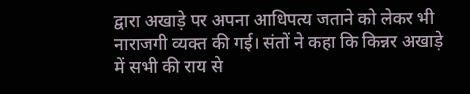द्वारा अखाड़े पर अपना आधिपत्य जताने को लेकर भी नाराजगी व्यक्त की गई। संतों ने कहा कि किन्नर अखाड़े में सभी की राय से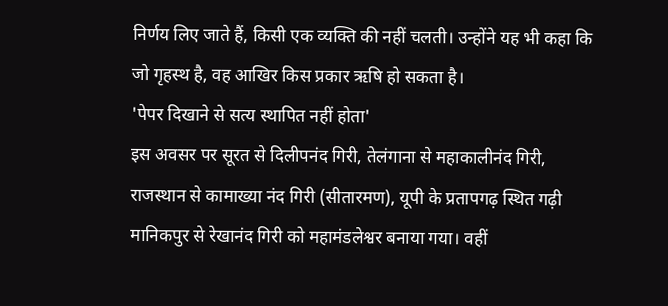निर्णय लिए जाते हैं, किसी एक व्यक्ति की नहीं चलती। उन्होंने यह भी कहा कि जो गृहस्थ है, वह आखिर किस प्रकार ऋषि हो सकता है।
'पेपर दिखाने से सत्य स्थापित नहीं होता'
इस अवसर पर सूरत से दिलीपनंद गिरी, तेलंगाना से महाकालीनंद गिरी, राजस्थान से कामाख्या नंद गिरी (सीतारमण), यूपी के प्रतापगढ़ स्थित गढ़ी मानिकपुर से रेखानंद गिरी को महामंडलेश्वर बनाया गया। वहीं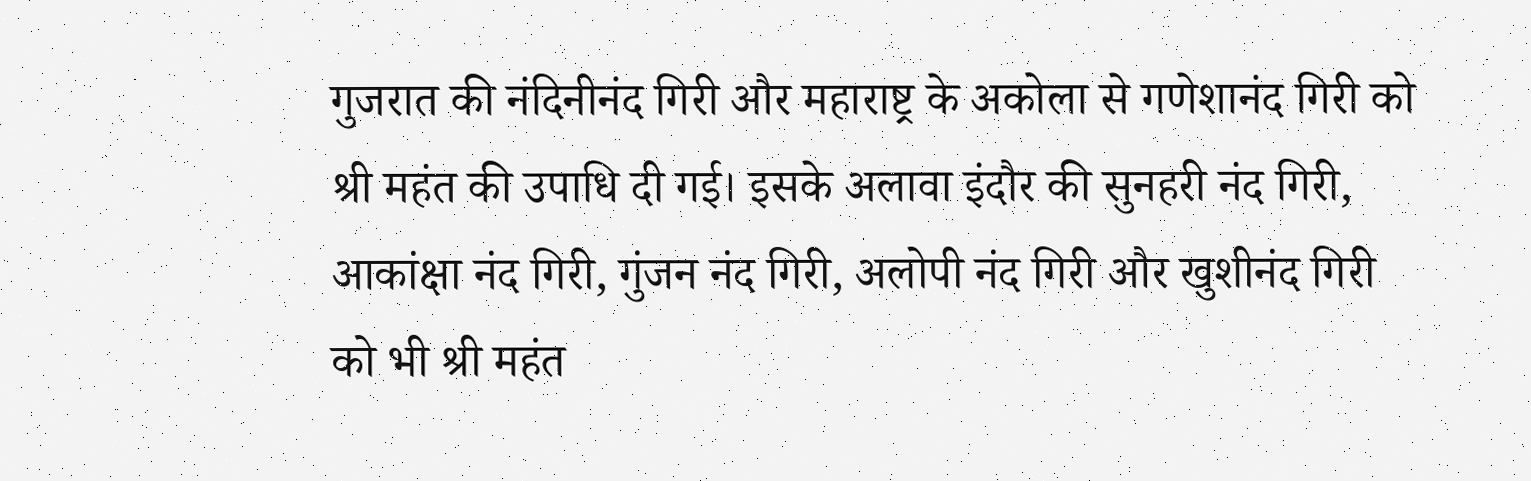गुजरात की नंदिनीनंद गिरी और महाराष्ट्र के अकोला से गणेशानंद गिरी को श्री महंत की उपाधि दी गई। इसके अलावा इंदौर की सुनहरी नंद गिरी, आकांक्षा नंद गिरी, गुंजन नंद गिरी, अलोपी नंद गिरी और खुशीनंद गिरी को भी श्री महंत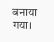बनाया गया।